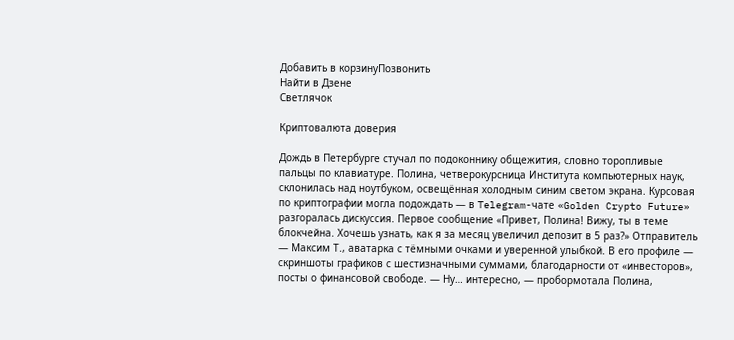Добавить в корзинуПозвонить
Найти в Дзене
Светлячок

Криптовалюта доверия

Дождь в Петербурге стучал по подоконнику общежития, словно торопливые пальцы по клавиатуре. Полина, четверокурсница Института компьютерных наук, склонилась над ноутбуком, освещённая холодным синим светом экрана. Курсовая по криптографии могла подождать — в Telegram-чате «Golden Crypto Future» разгоралась дискуссия. Первое сообщение «Привет, Полина! Вижу, ты в теме блокчейна. Хочешь узнать, как я за месяц увеличил депозит в 5 раз?» Отправитель — Максим Т., аватарка с тёмными очками и уверенной улыбкой. В его профиле — скриншоты графиков с шестизначными суммами, благодарности от «инвесторов», посты о финансовой свободе. — Ну… интересно, — пробормотала Полина,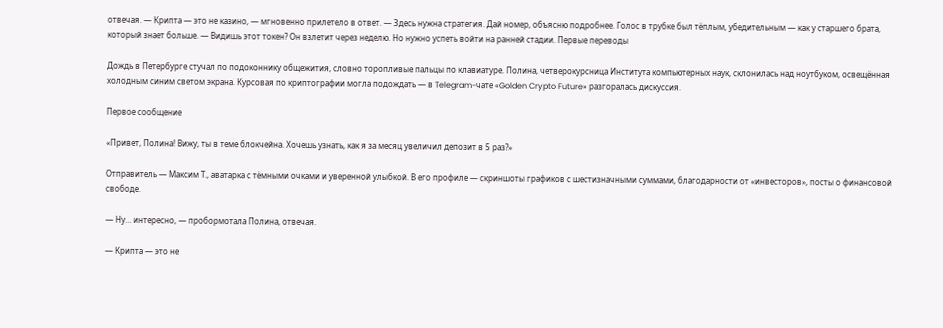отвечая. — Крипта — это не казино, — мгновенно прилетело в ответ. — Здесь нужна стратегия. Дай номер, объясню подробнее. Голос в трубке был тёплым, убедительным — как у старшего брата, который знает больше. — Видишь этот токен? Он взлетит через неделю. Но нужно успеть войти на ранней стадии. Первые переводы

Дождь в Петербурге стучал по подоконнику общежития, словно торопливые пальцы по клавиатуре. Полина, четверокурсница Института компьютерных наук, склонилась над ноутбуком, освещённая холодным синим светом экрана. Курсовая по криптографии могла подождать — в Telegram-чате «Golden Crypto Future» разгоралась дискуссия.

Первое сообщение

«Привет, Полина! Вижу, ты в теме блокчейна. Хочешь узнать, как я за месяц увеличил депозит в 5 раз?»

Отправитель — Максим Т., аватарка с тёмными очками и уверенной улыбкой. В его профиле — скриншоты графиков с шестизначными суммами, благодарности от «инвесторов», посты о финансовой свободе.

— Ну… интересно, — пробормотала Полина, отвечая.

— Крипта — это не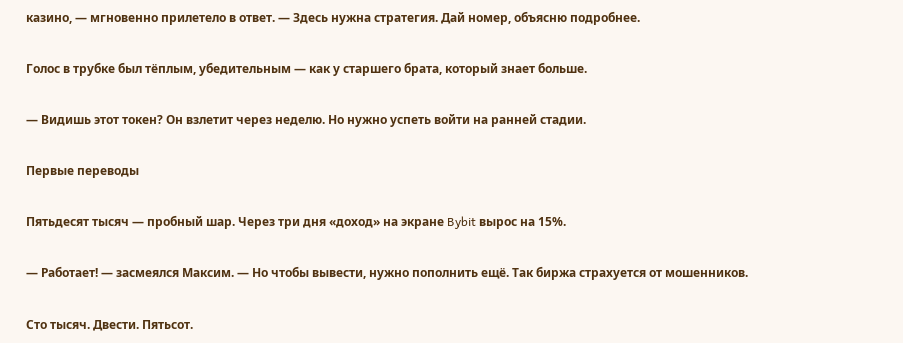казино, — мгновенно прилетело в ответ. — Здесь нужна стратегия. Дай номер, объясню подробнее.

Голос в трубке был тёплым, убедительным — как у старшего брата, который знает больше.

— Видишь этот токен? Он взлетит через неделю. Но нужно успеть войти на ранней стадии.

Первые переводы

Пятьдесят тысяч — пробный шар. Через три дня «доход» на экране Bybit вырос на 15%.

— Работает! — засмеялся Максим. — Но чтобы вывести, нужно пополнить ещё. Так биржа страхуется от мошенников.

Сто тысяч. Двести. Пятьсот.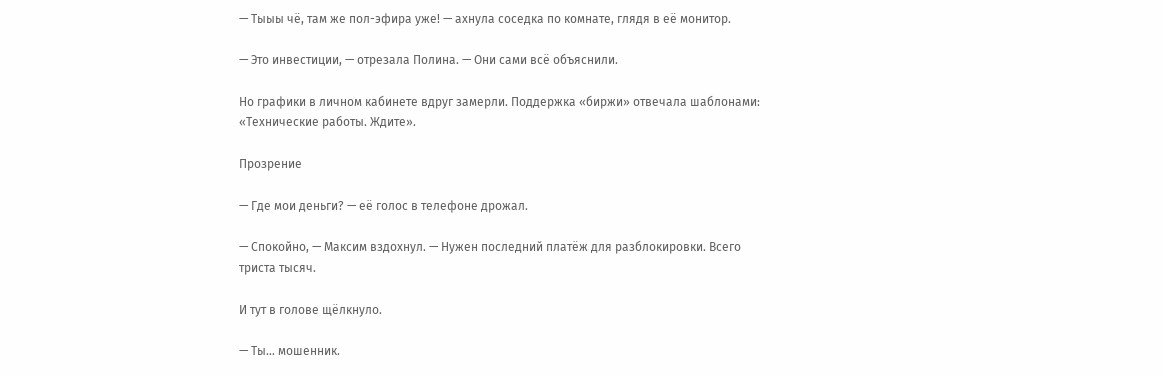— Тыыы чё, там же пол-эфира уже! — ахнула соседка по комнате, глядя в её монитор.

— Это инвестиции, — отрезала Полина. — Они сами всё объяснили.

Но графики в личном кабинете вдруг замерли. Поддержка «биржи» отвечала шаблонами: «Технические работы. Ждите».

Прозрение

— Где мои деньги? — её голос в телефоне дрожал.

— Спокойно, — Максим вздохнул. — Нужен последний платёж для разблокировки. Всего триста тысяч.

И тут в голове щёлкнуло.

— Ты… мошенник.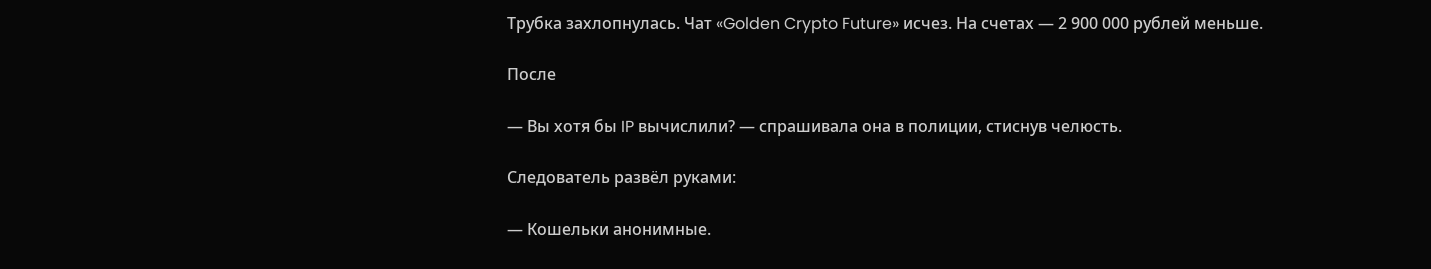Трубка захлопнулась. Чат «Golden Crypto Future» исчез. На счетах — 2 900 000 рублей меньше.

После

— Вы хотя бы IP вычислили? — спрашивала она в полиции, стиснув челюсть.

Следователь развёл руками:

— Кошельки анонимные.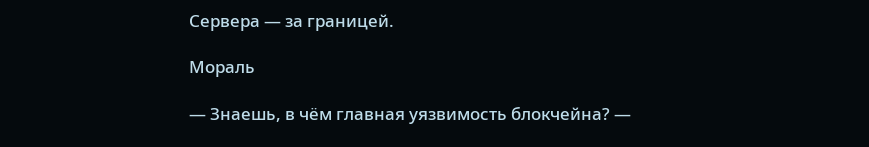Сервера — за границей.

Мораль

— Знаешь, в чём главная уязвимость блокчейна? —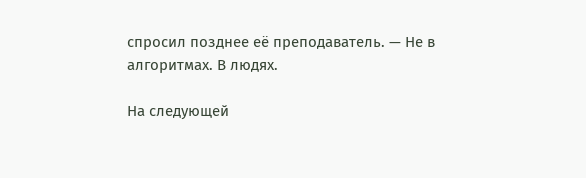спросил позднее её преподаватель. — Не в алгоритмах. В людях.

На следующей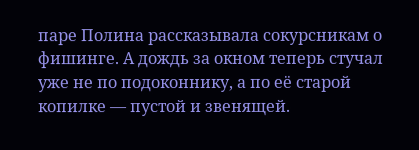паре Полина рассказывала сокурсникам о фишинге. А дождь за окном теперь стучал уже не по подоконнику, а по её старой копилке — пустой и звенящей.